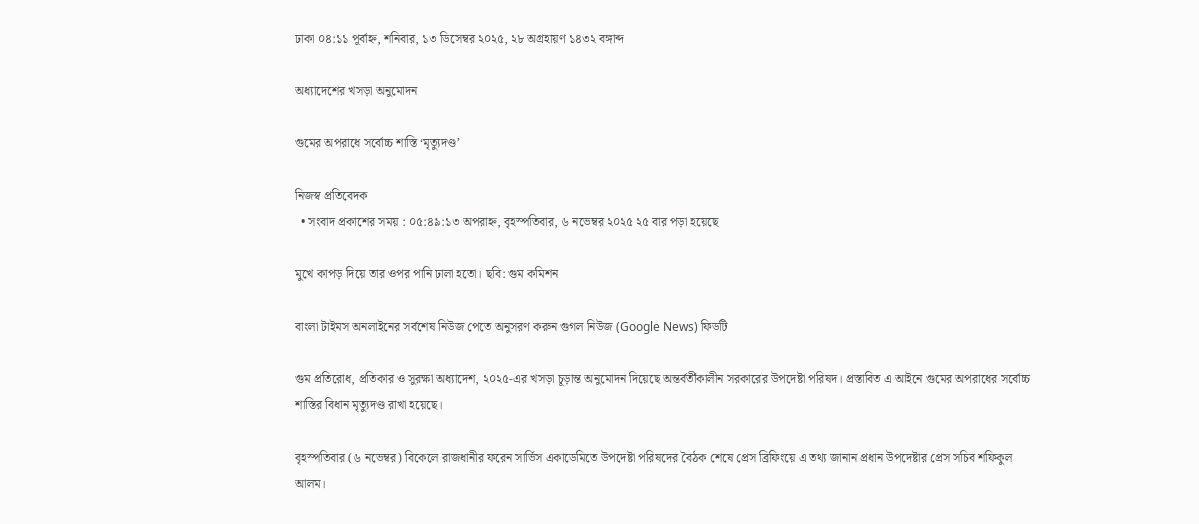ঢাকা ০৪:১১ পূর্বাহ্ন, শনিবার, ১৩ ডিসেম্বর ২০২৫, ২৮ অগ্রহায়ণ ১৪৩২ বঙ্গাব্দ

অধ্যাদেশের খসড়া অনুমোদন

গুমের অপরাধে সর্বোচ্চ শাস্তি ‘মৃত্যুদণ্ড’

নিজস্ব প্রতিবেদক
  • সংবাদ প্রকাশের সময় : ০৫:৪৯:১৩ অপরাহ্ন, বৃহস্পতিবার, ৬ নভেম্বর ২০২৫ ২৫ বার পড়া হয়েছে

মুখে কাপড় দিয়ে তার ওপর পানি ঢালা হতো। ছবি: গুম কমিশন

বাংলা টাইমস অনলাইনের সর্বশেষ নিউজ পেতে অনুসরণ করুন গুগল নিউজ (Google News) ফিডটি

গুম প্রতিরোধ, প্রতিকার ও সুরক্ষা অধ্যাদেশ, ২০২৫-এর খসড়া চূড়ান্ত অনুমোদন দিয়েছে অন্তর্বর্তীকালীন সরকারের উপদেষ্টা পরিষদ। প্রস্তাবিত এ আইনে গুমের অপরাধের সর্বোচ্চ শাস্তির বিধান মৃত্যুদণ্ড রাখা হয়েছে।

বৃহস্পতিবার (৬ নভেম্বর) বিকেলে রাজধানীর ফরেন সার্ভিস একাডেমিতে উপদেষ্টা পরিষদের বৈঠক শেষে প্রেস ব্রিফিংয়ে এ তথ্য জানান প্রধান উপদেষ্টার প্রেস সচিব শফিকুল আলম।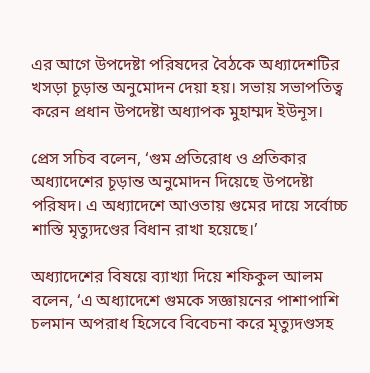এর আগে উপদেষ্টা পরিষদের বৈঠকে অধ্যাদেশটির খসড়া চূড়ান্ত অনুমোদন দেয়া হয়। সভায় সভাপতিত্ব করেন প্রধান উপদেষ্টা অধ্যাপক মুহাম্মদ ইউনূস।

প্রেস সচিব বলেন, ‘গুম প্রতিরোধ ও প্রতিকার অধ্যাদেশের চূড়ান্ত অনুমোদন দিয়েছে উপদেষ্টা পরিষদ। এ অধ্যাদেশে আওতায় গুমের দায়ে সর্বোচ্চ শাস্তি মৃত্যুদণ্ডের বিধান রাখা হয়েছে।’

অধ্যাদেশের বিষয়ে ব্যাখ্যা দিয়ে শফিকুল আলম বলেন, ‘এ অধ্যাদেশে গুমকে সজ্ঞায়নের পাশাপাশি চলমান অপরাধ হিসেবে বিবেচনা করে মৃত্যুদণ্ডসহ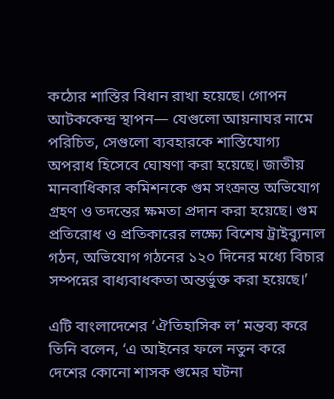কঠোর শাস্তির বিধান রাখা হয়েছে। গোপন আটককেন্দ্র স্থাপন— যেগুলো আয়নাঘর নামে পরিচিত, সেগুলো ব্যবহারকে শাস্তিযোগ্য অপরাধ হিসেবে ঘোষণা করা হয়েছে। জাতীয় মানবাধিকার কমিশনকে গুম সংক্রান্ত অভিযোগ গ্রহণ ও তদন্তের ক্ষমতা প্রদান করা হয়েছে। গুম প্রতিরোধ ও প্রতিকারের লক্ষ্যে বিশেষ ট্রাইব্যুনাল গঠন, অভিযোগ গঠনের ১২০ দিনের মধ্যে বিচার সম্পন্নের বাধ্যবাধকতা অন্তর্ভুক্ত করা হয়েছে।’

এটি বাংলাদেশের ‘ঐতিহাসিক ল’ মন্তব্য করে তিনি বলেন, ‘এ আইনের ফলে নতুন করে দেশের কোনো শাসক গুমের ঘটনা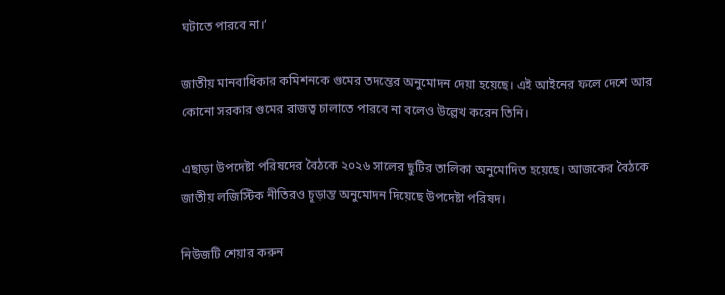ঘটাতে পারবে না।’

জাতীয় মানবাধিকার কমিশনকে গুমের তদন্তের অনুমোদন দেয়া হয়েছে। এই আইনের ফলে দেশে আর কোনো সরকার গুমের রাজত্ব চালাতে পারবে না বলেও উল্লেখ করেন তিনি।

এছাড়া উপদেষ্টা পরিষদের বৈঠকে ২০২৬ সালের ছুটির তালিকা অনুমোদিত হয়েছে। আজকের বৈঠকে জাতীয় লজিস্টিক নীতিরও চূড়ান্ত অনুমোদন দিয়েছে উপদেষ্টা পরিষদ।

নিউজটি শেয়ার করুন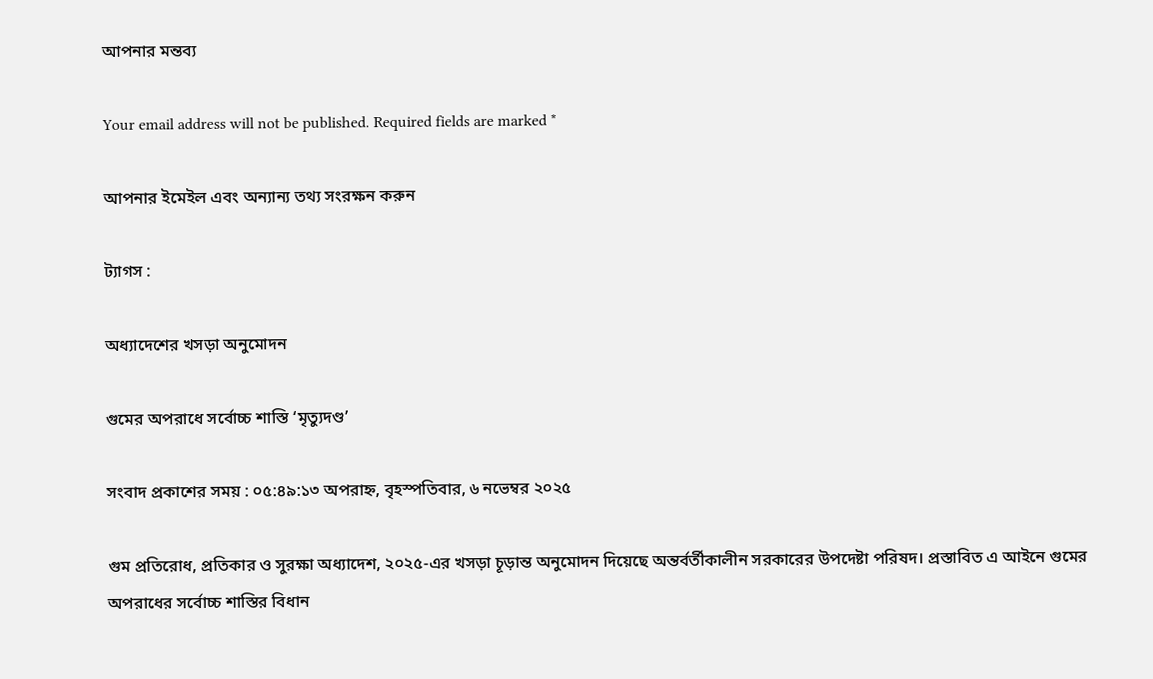আপনার মন্তব্য

Your email address will not be published. Required fields are marked *

আপনার ইমেইল এবং অন্যান্য তথ্য সংরক্ষন করুন

ট্যাগস :

অধ্যাদেশের খসড়া অনুমোদন

গুমের অপরাধে সর্বোচ্চ শাস্তি ‘মৃত্যুদণ্ড’

সংবাদ প্রকাশের সময় : ০৫:৪৯:১৩ অপরাহ্ন, বৃহস্পতিবার, ৬ নভেম্বর ২০২৫

গুম প্রতিরোধ, প্রতিকার ও সুরক্ষা অধ্যাদেশ, ২০২৫-এর খসড়া চূড়ান্ত অনুমোদন দিয়েছে অন্তর্বর্তীকালীন সরকারের উপদেষ্টা পরিষদ। প্রস্তাবিত এ আইনে গুমের অপরাধের সর্বোচ্চ শাস্তির বিধান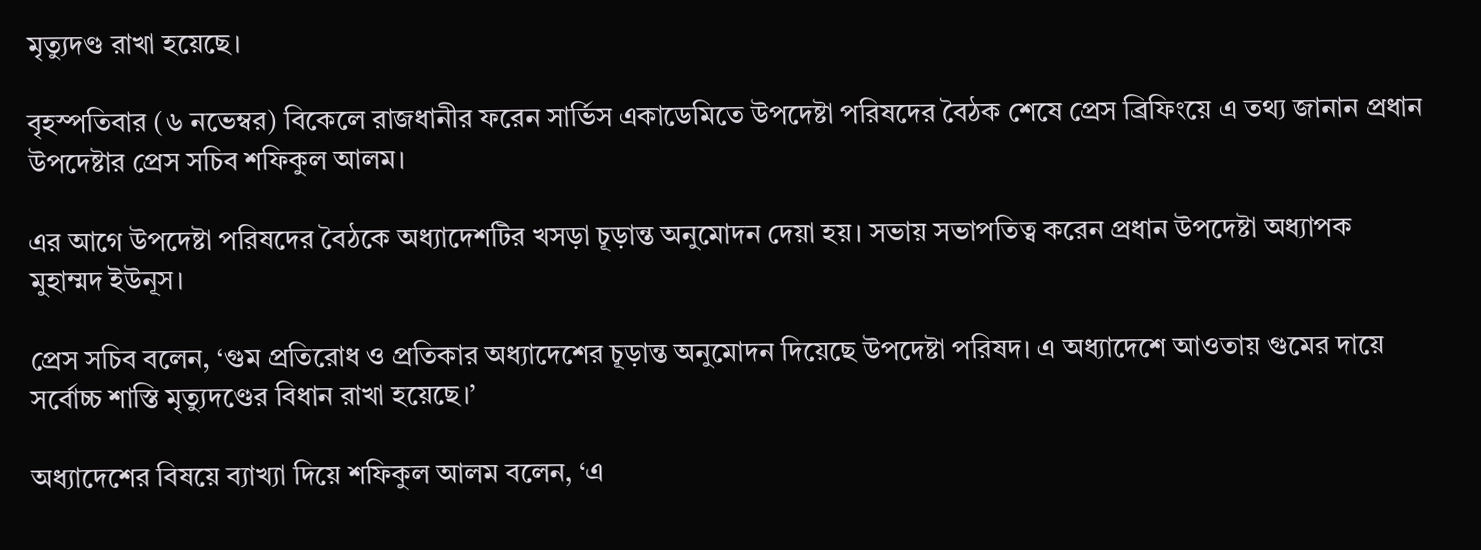মৃত্যুদণ্ড রাখা হয়েছে।

বৃহস্পতিবার (৬ নভেম্বর) বিকেলে রাজধানীর ফরেন সার্ভিস একাডেমিতে উপদেষ্টা পরিষদের বৈঠক শেষে প্রেস ব্রিফিংয়ে এ তথ্য জানান প্রধান উপদেষ্টার প্রেস সচিব শফিকুল আলম।

এর আগে উপদেষ্টা পরিষদের বৈঠকে অধ্যাদেশটির খসড়া চূড়ান্ত অনুমোদন দেয়া হয়। সভায় সভাপতিত্ব করেন প্রধান উপদেষ্টা অধ্যাপক মুহাম্মদ ইউনূস।

প্রেস সচিব বলেন, ‘গুম প্রতিরোধ ও প্রতিকার অধ্যাদেশের চূড়ান্ত অনুমোদন দিয়েছে উপদেষ্টা পরিষদ। এ অধ্যাদেশে আওতায় গুমের দায়ে সর্বোচ্চ শাস্তি মৃত্যুদণ্ডের বিধান রাখা হয়েছে।’

অধ্যাদেশের বিষয়ে ব্যাখ্যা দিয়ে শফিকুল আলম বলেন, ‘এ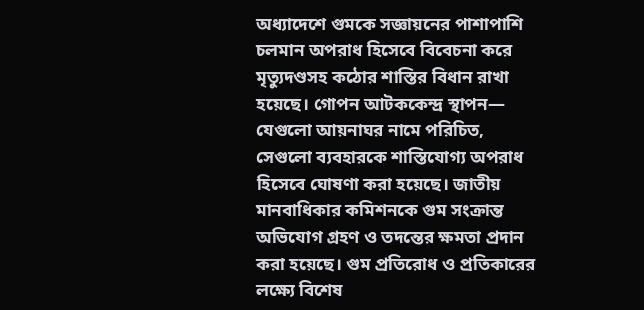অধ্যাদেশে গুমকে সজ্ঞায়নের পাশাপাশি চলমান অপরাধ হিসেবে বিবেচনা করে মৃত্যুদণ্ডসহ কঠোর শাস্তির বিধান রাখা হয়েছে। গোপন আটককেন্দ্র স্থাপন— যেগুলো আয়নাঘর নামে পরিচিত, সেগুলো ব্যবহারকে শাস্তিযোগ্য অপরাধ হিসেবে ঘোষণা করা হয়েছে। জাতীয় মানবাধিকার কমিশনকে গুম সংক্রান্ত অভিযোগ গ্রহণ ও তদন্তের ক্ষমতা প্রদান করা হয়েছে। গুম প্রতিরোধ ও প্রতিকারের লক্ষ্যে বিশেষ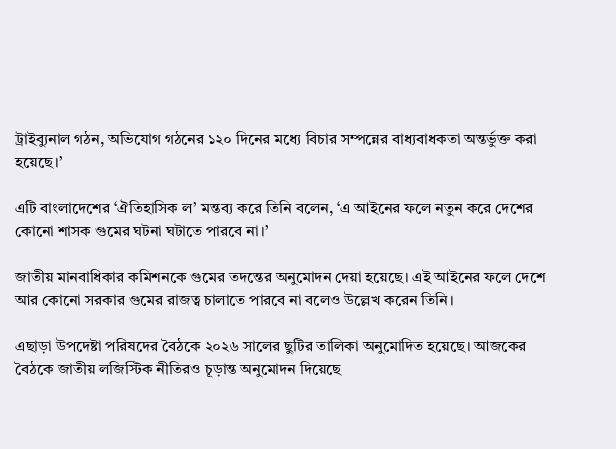ট্রাইব্যুনাল গঠন, অভিযোগ গঠনের ১২০ দিনের মধ্যে বিচার সম্পন্নের বাধ্যবাধকতা অন্তর্ভুক্ত করা হয়েছে।’

এটি বাংলাদেশের ‘ঐতিহাসিক ল’ মন্তব্য করে তিনি বলেন, ‘এ আইনের ফলে নতুন করে দেশের কোনো শাসক গুমের ঘটনা ঘটাতে পারবে না।’

জাতীয় মানবাধিকার কমিশনকে গুমের তদন্তের অনুমোদন দেয়া হয়েছে। এই আইনের ফলে দেশে আর কোনো সরকার গুমের রাজত্ব চালাতে পারবে না বলেও উল্লেখ করেন তিনি।

এছাড়া উপদেষ্টা পরিষদের বৈঠকে ২০২৬ সালের ছুটির তালিকা অনুমোদিত হয়েছে। আজকের বৈঠকে জাতীয় লজিস্টিক নীতিরও চূড়ান্ত অনুমোদন দিয়েছে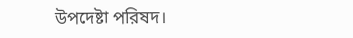উপদেষ্টা পরিষদ।